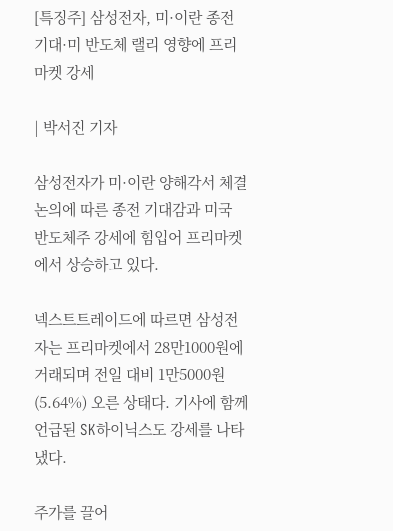[특징주] 삼성전자, 미·이란 종전 기대·미 반도체 랠리 영향에 프리마켓 강세

| 박서진 기자

삼성전자가 미·이란 양해각서 체결 논의에 따른 종전 기대감과 미국 반도체주 강세에 힘입어 프리마켓에서 상승하고 있다.

넥스트트레이드에 따르면 삼성전자는 프리마켓에서 28만1000원에 거래되며 전일 대비 1만5000원(5.64%) 오른 상태다. 기사에 함께 언급된 SK하이닉스도 강세를 나타냈다.

주가를 끌어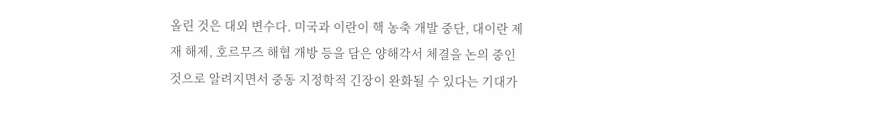올린 것은 대외 변수다. 미국과 이란이 핵 농축 개발 중단, 대이란 제재 해제, 호르무즈 해협 개방 등을 담은 양해각서 체결을 논의 중인 것으로 알려지면서 중동 지정학적 긴장이 완화될 수 있다는 기대가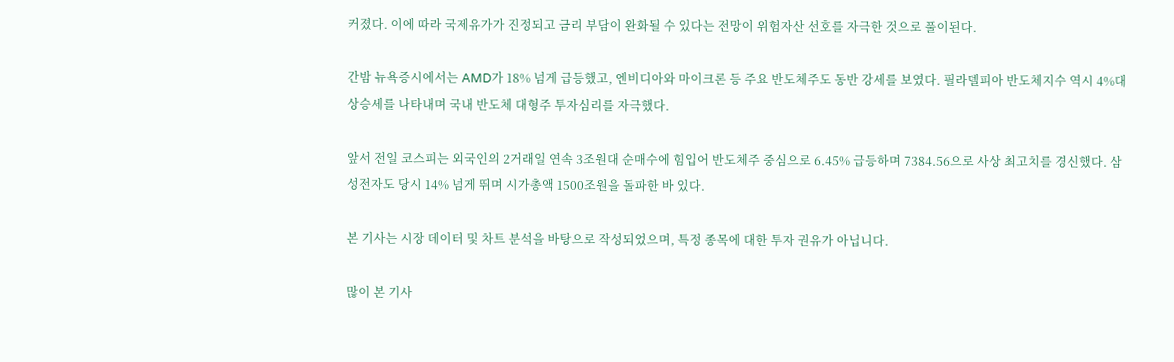커졌다. 이에 따라 국제유가가 진정되고 금리 부담이 완화될 수 있다는 전망이 위험자산 선호를 자극한 것으로 풀이된다.

간밤 뉴욕증시에서는 AMD가 18% 넘게 급등했고, 엔비디아와 마이크론 등 주요 반도체주도 동반 강세를 보였다. 필라델피아 반도체지수 역시 4%대 상승세를 나타내며 국내 반도체 대형주 투자심리를 자극했다.

앞서 전일 코스피는 외국인의 2거래일 연속 3조원대 순매수에 힘입어 반도체주 중심으로 6.45% 급등하며 7384.56으로 사상 최고치를 경신했다. 삼성전자도 당시 14% 넘게 뛰며 시가총액 1500조원을 돌파한 바 있다.

본 기사는 시장 데이터 및 차트 분석을 바탕으로 작성되었으며, 특정 종목에 대한 투자 권유가 아닙니다.

많이 본 기사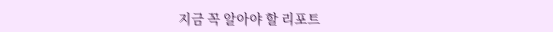지금 꼭 알아야 할 리포트